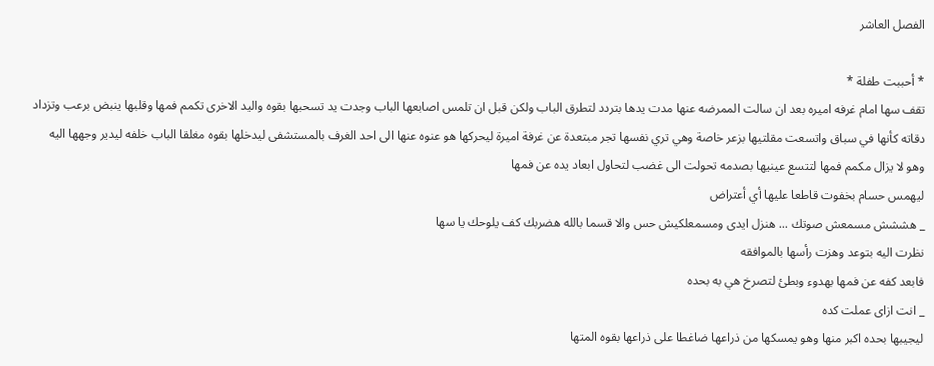الفصل العاشر

* أحببت طفلة *
تقف سها امام غرفه اميره بعد ان سالت الممرضه عنها مدت يدها بتردد لتطرق الباب ولكن قبل ان تلمس اصابعها الباب وجدت يد تسحبها بقوه واليد الاخرى تكمم فمها وقلبها ينبض برعب وتزداد دقاته كأنها في سباق واتسعت مقلتيها بزعر خاصة وهي تري نفسها تجر مبتعدة عن غرفة اميرة ليحركها هو عنوه عنها الى احد الغرف بالمستشفى ليدخلها بقوه مغلقا الباب خلفه ليدير وجهها اليه وهو لا يزال مكمم فمها لتتسع عينيها بصدمه تحولت الى غضب لتحاول ابعاد يده عن فمها
ليهمس حسام بخفوت قاطعا عليها أي أعتراض
_ هششش مسمعش صوتك ... هنزل ايدى ومسمعلكيش حس والا قسما بالله هضربك كف يلوحك يا سها
نظرت اليه بتوعد وهزت رأسها بالموافقه
فابعد كفه عن فمها بهدوء وبطئ لتصرخ هي به بحده
_ انت ازاى عملت كده
ليجيبها بحده اكبر منها وهو يمسكها من ذراعها ضاغطا على ذراعها بقوه المتها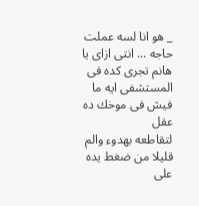_ هو انا لسه عملت حاجه ... انتى ازاى يا هانم تجرى كده فى المستشفى ايه ما فيش فى موخك ده عقل
لتقاطعه بهدوء والم قليلا من ضغط يده على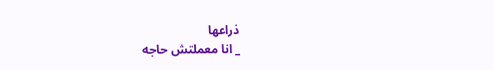ذراعها
_ انا معملتش حاجه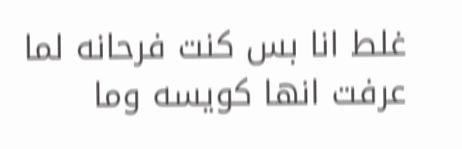غلط انا بس كنت فرحانه لما عرفت انها كويسه وما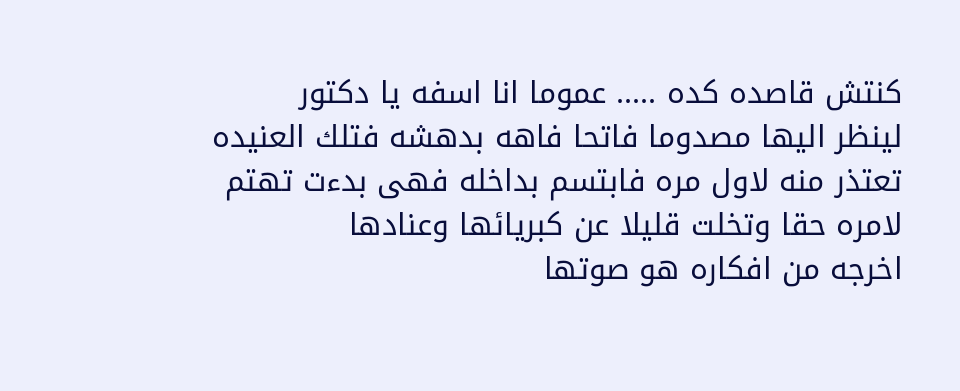كنتش قاصده كده ..... عموما انا اسفه يا دكتور
لينظر اليها مصدوما فاتحا فاهه بدهشه فتلك العنيده تعتذر منه لاول مره فابتسم بداخله فهى بدءت تهتم لامره حقا وتخلت قليلا عن كبريائها وعنادها
اخرجه من افكاره هو صوتها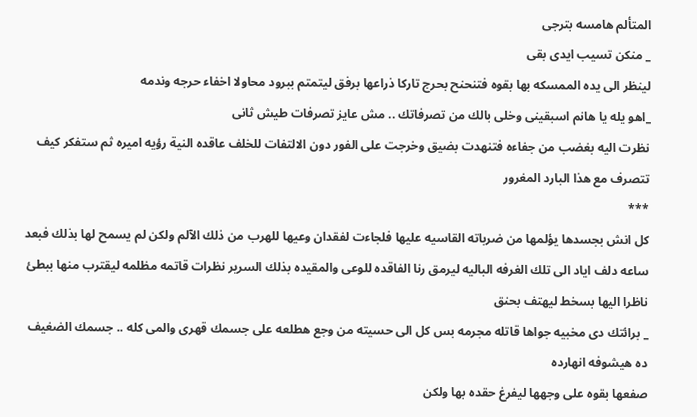المتألم هامسه بترجى
_ منكن تسيب ايدى بقى
لينظر الى يده الممسكه بها بقوه فتنحنح بحرج تاركا ذراعها برفق ليتمتم ببرود محاولا اخفاء حرجه وندمه
_اهو يله يا هانم اسبقينى وخلى بالك من تصرفاتك .. مش عايز تصرفات طيش ثانى
نظرت اليه بغضب من جفاءه فتنهدت بضيق وخرجت على الفور دون الالتفات للخلف عاقده النية رؤيه اميره ثم ستفكر كيف تتصرف مع هذا البارد المغرور
***
كل انش بجسدها يؤلمها من ضرباته القاسيه عليها فلجاءت لفقدان وعيها للهرب من ذلك الآلم ولكن لم يسمح لها بذلك فبعد ساعه دلف اياد الى تلك الغرفه الباليه ليرمق رنا الفاقده للوعى والمقيده بذلك السرير نظرات قاتمه مظلمه ليقترب منها ببطئ ناظرا اليها بسخط ليهتف بحنق
_ برائتك دى مخبيه جواها قاتله مجرمه بس كل الى حسيته من وجع هطلعه على جسمك قهرى والمى كله .. جسمك الضغيف ده هيشوفه انهارده
صفعها بقوه على وجهها ليفرغ حقده بها ولكن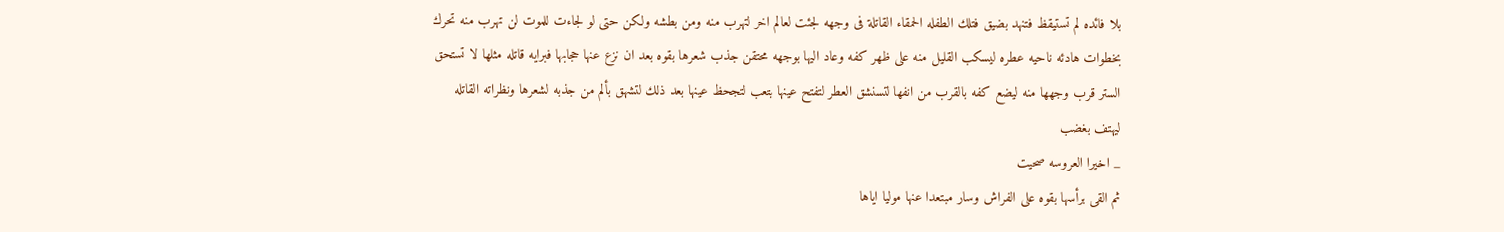بلا فائده لم تستيقظ فتنهد بضيق فتلك الطفله الحمقاء القاتلة فى وجهه لجئت لعالم اخر لتهرب منه ومن بطشه ولكن حتى لو لجاءت للموت لن تهرب منه تحرك بخطوات هادئه ناحيه عطره ليسكب القليل منه على ظهر كفه وعاد اليها بوجهه محتقن جذب شعرها بقوه بعد ان نزع عنها حجابها فبرايه قاتله مثلها لا تستحق الستر قرب وجهها منه ليضع كفه بالقرب من انفها لتسنشق العطر لتفتح عينها بتعب لتجحظ عينها بعد ذلك لتشهق بألم من جذبه لشعرها ونظراته القاتله ليهتف بغضب
_ اخيرا العروسه صحيت
ثم القى برأسها بقوه على الفراش وسار مبتعدا عنها موليا اياها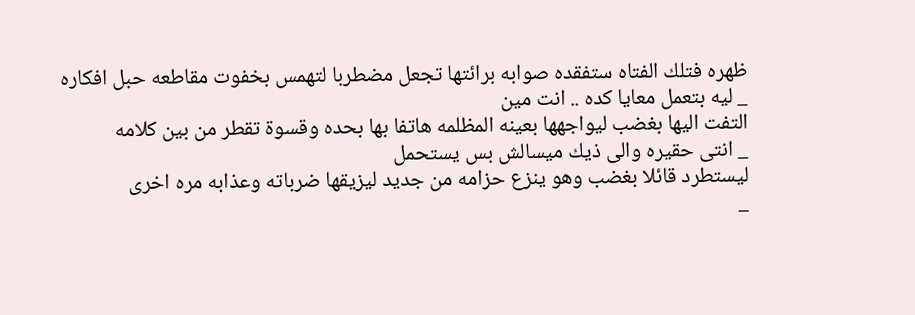ظهره فتلك الفتاه ستفقده صوابه برائتها تجعل مضطربا لتهمس بخفوت مقاطعه حبل افكاره
_ ليه بتعمل معايا كده .. انت مين
التفت اليها بغضب ليواجهها بعينه المظلمه هاتفا بها بحده وقسوة تقطر من بين كلامه
_ انتى حقيره والى ذيك ميسالش بس يستحمل
ليستطرد قائلا بغضب وهو ينزع حزامه من جديد ليزيقها ضرباته وعذابه مره اخرى
_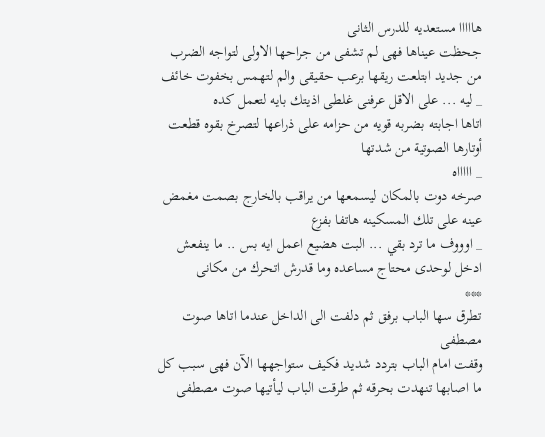هااااا مستعديه للدرس الثانى
جحظت عيناها فهى لم تشفى من جراحها الاولى لتواجه الضرب من جديد ابتلعت ريقها برعب حقيقى والم لتهمس بخفوت خائف
_ ليه ... على الاقل عرفنى غلطى اذيتك بايه لتعمل كده
اتاها اجابته بضربه قويه من حزامه على ذراعها لتصرخ بقوه قطعت أوتارها الصوتية من شدتها
_ اااااه
صرخه دوت بالمكان ليسمعها من يراقب بالخارج بصمت مغمض عينه على تلك المسكينه هاتفا بفزع
_ اوووف ما ترد بقي ... البت هضيع اعمل ايه بس .. ما ينفعش ادخل لوحدى محتاج مساعده وما قدرش اتحرك من مكانى
***
تطرق سها الباب برفق ثم دلفت الى الداخل عندما اتاها صوت مصطفى
وقفت امام الباب بتردد شديد فكيف ستواجهها الآن فهى سبب كل ما اصابها تنهدت بحرقه ثم طرقت الباب ليأتيها صوت مصطفى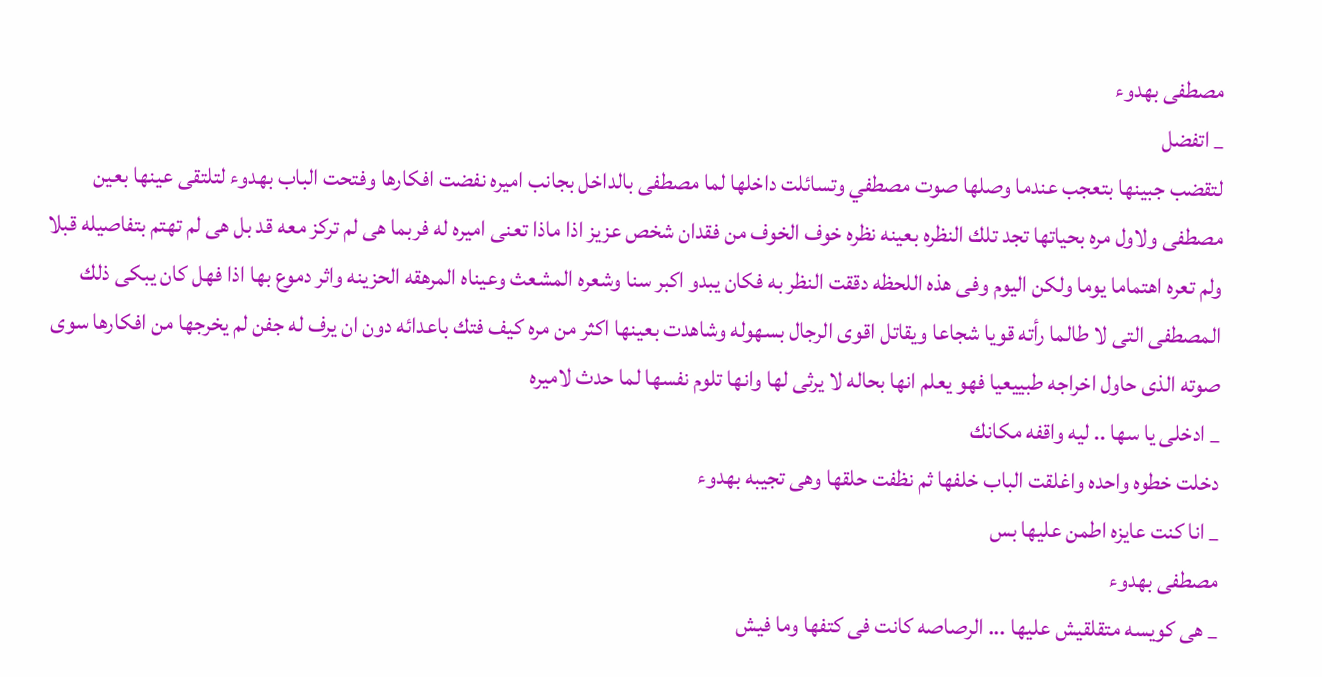مصطفى بهدوء
_ اتفضل
لتقضب جبينها بتعجب عندما وصلها صوت مصطفي وتسائلت داخلها لما مصطفى بالداخل بجانب اميره نفضت افكارها وفتحت الباب بهدوء لتلتقى عينها بعين مصطفى ولاول مره بحياتها تجد تلك النظره بعينه نظره خوف الخوف من فقدان شخص عزيز اذا ماذا تعنى اميره له فربما هى لم تركز معه قد بل هى لم تهتم بتفاصيله قبلا ولم تعره اهتماما يوما ولكن اليوم وفى هذه اللحظه دققت النظر به فكان يبدو اكبر سنا وشعره المشعث وعيناه المرهقه الحزينه واثر دموع بها اذا فهل كان يبكى ذلك المصطفى التى لا طالما رأته قويا شجاعا ويقاتل اقوى الرجال بسهوله وشاهدت بعينها اكثر من مره كيف فتك باعدائه دون ان يرف له جفن لم يخرجها من افكارها سوى صوته الذى حاول اخراجه طبييعيا فهو يعلم انها بحاله لا يرثى لها وانها تلوم نفسها لما حدث لاميره
_ ادخلى يا سها .. ليه واقفه مكانك
دخلت خطوه واحده واغلقت الباب خلفها ثم نظفت حلقها وهى تجيبه بهدوء
_ انا كنت عايزه اطمن عليها بس
مصطفى بهدوء
_ هى كويسه متقلقيش عليها ... الرصاصه كانت فى كتفها وما فيش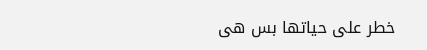خطر على حياتها بس هى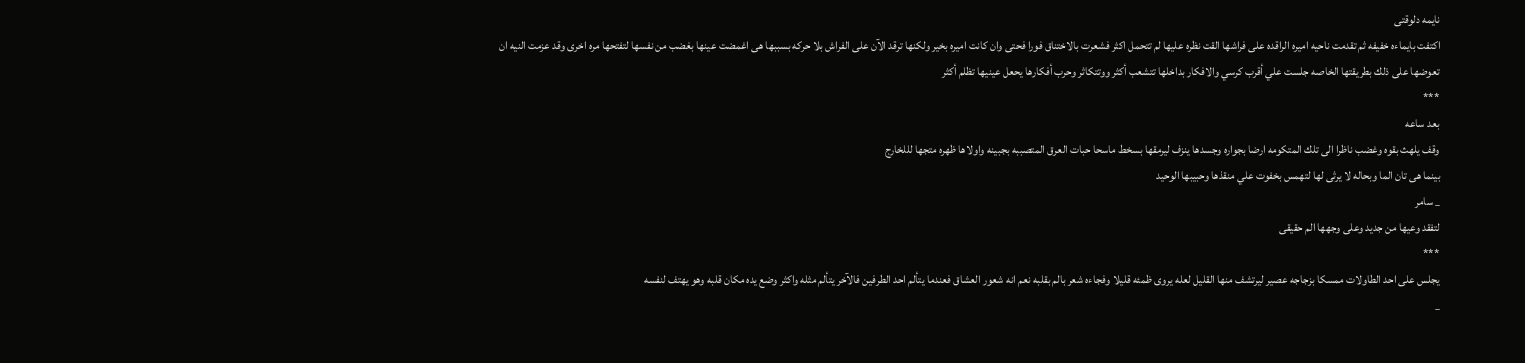نايمه دلوقتى
اكتفت بايماءه خفيفه ثم تقدمت ناحيه اميره الراقده على فراشها القت نظره عليها لم تتحمل اكثر فشعرت بالاختناق فورا فحتى وان كانت اميره بخير ولكنها ترقد الآن على الفراش بلا حركه بسببها هى اغمضت عينها بغضب من نفسها لتفتحها مره اخرى وقد عزمت النيه ان تعوضها على ذلك بطريقتها الخاصه جلست علي أقرب كرسي والافكار بداخلها تتشعب أكثر ووتتكاثر وحرب أفكارها يحعل عينيها تظلم أكثر
***
بعد ساعه
وقف يلهث بقوه وغضب ناظرا الى تلك المتكومه ارضا بجواره وجسدها ينزف ليرمقها بسخط ماسحا حبات العرق المتصببه بجبينه واولاها ظهره متجها لللخارج
بينما هى تان الما وبحاله لا يرثى لها لتهمس بخفوت علي منقذها وحبيبها الوحيد
_ سامر
لتفقد وعيها من جديد وعلى وجهها الم حقيقى
***
يجلس على احد الطاولات ممسكا بزجاجه عصير ليرتشف منها القليل لعله يروى ظمئه قليلا وفجاءه شعر بالم بقلبه نعم انه شعور العشاق فعندما يتألم احد الطرفين فالآخر يتألم مثله واكثر وضع يده مكان قلبه وهو يهتف لنفسه
_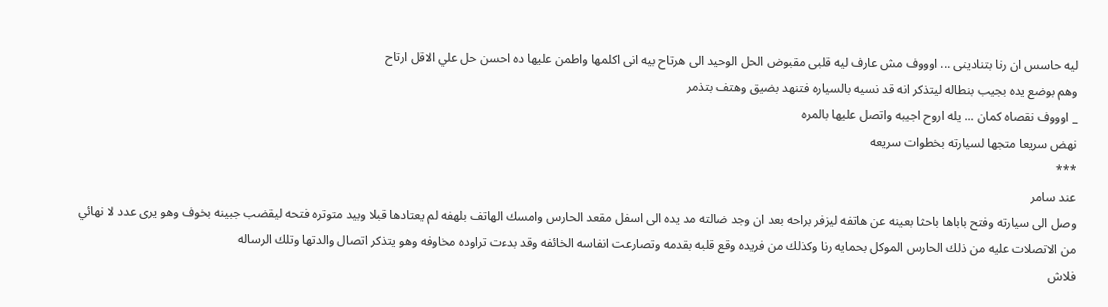ليه حاسس ان رنا بتنادينى ... اوووف مش عارف ليه قلبى مقبوض الحل الوحيد الى هرتاح بيه انى اكلمها واطمن عليها ده احسن حل علي الاقل ارتاح
وهم بوضع يده بجيب بنطاله ليتذكر انه قد نسيه بالسياره فتنهد بضيق وهتف بتذمر
_ اوووف نقصاه كمان ... يله اروح اجيبه واتصل عليها بالمره
نهض سريعا متجها لسيارته بخطوات سريعه
***
عند سامر
وصل الى سيارته وفتح باباها باحثا بعينه عن هاتفه ليزفر براحه بعد ان وجد ضالته مد يده الى اسفل مقعد الحارس وامسك الهاتف بلهفه لم يعتادها قبلا وبيد متوتره فتحه ليقضب جبينه بخوف وهو يرى عدد لا نهائي من الاتصلات عليه من ذلك الحارس الموكل بحمايه رنا وكذلك من فريده وقع قلبه بقدمه وتصارعت انفاسه الخائفه وقد بدءت تراوده مخاوفه وهو يتذكر اتصال والدتها وتلك الرساله
فلاش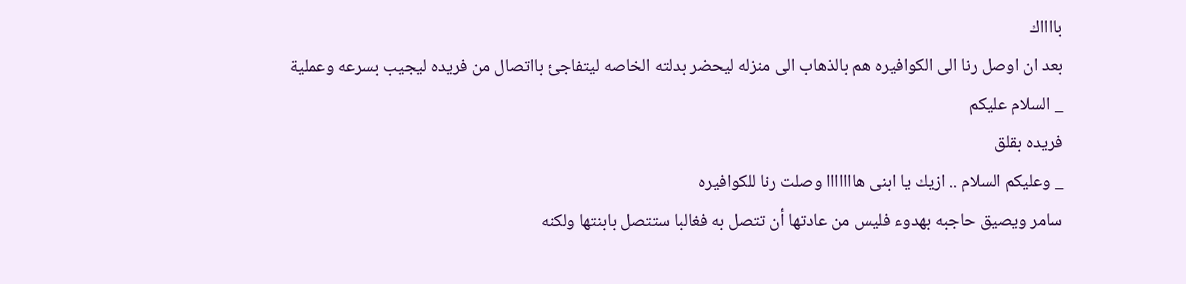بااااك
بعد ان اوصل رنا الى الكوافيره هم بالذهاب الى منزله ليحضر بدلته الخاصه ليتفاجئ بااتصال من فريده ليجيب بسرعه وعملية
_ السلام عليكم
فريده بقلق
_ وعليكم السلام .. ازيك يا ابنى هااااااا وصلت رنا للكوافيره
سامر ويصيق حاجبه بهدوء فليس من عادتها أن تتصل به فغالبا ستتصل بابنتها ولكنه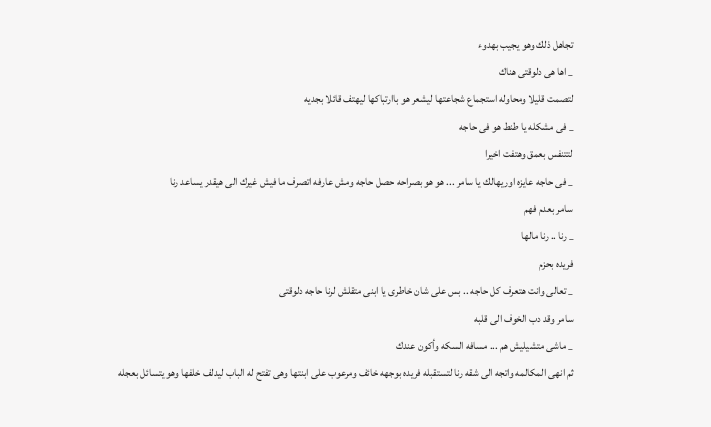تجاهل ذلك وهو يجيب بهدوء
_ اها هى دلوقتى هناك
لتصمت قليلا ومحاوله استجماع شجاعتها ليشعر هو باارتباكها ليهتف قائلا بجديه
_ فى مشكله يا طنط هو فى حاجه
لتتنفس بعمق وهتفت اخيرا
_ فى حاجه عايزه اوريهالك يا سامر ... هو هو بصراحه حصل حاجه ومش عارفه اتصرف ما فيش غيرك الى هيقدر يساعد رنا
سامر بعدم فهم
_ رنا .. رنا مالها
فريده بحزم
_ تعالى وانت هتعرف كل حاجه .. بس على شان خاطرى يا ابنى متقلش لرنا حاجه دلوقتى
سامر وقد دب الخوف الى قلبه
_ ماشى متشيليش هم ... مسافه السكه وأكون عندك
ثم انهى المكالمه واتجه الى شقه رنا لتستقبله فريده بوجهه خائف ومرعوب على ابنتها وهى تفتح له الباب ليدلف خلفها وهو يتسائل بعجله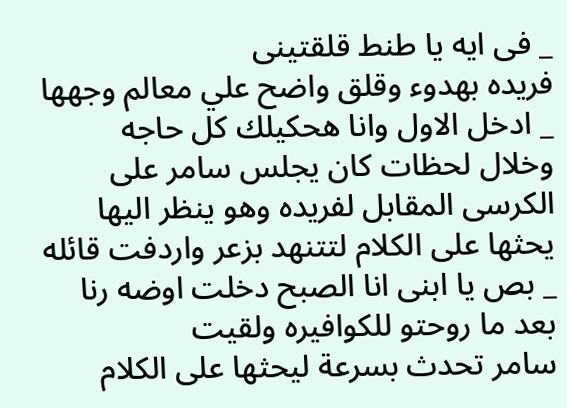_ فى ايه يا طنط قلقتينى
فريده بهدوء وقلق واضح علي معالم وجهها
_ ادخل الاول وانا هحكيلك كل حاجه
وخلال لحظات كان يجلس سامر على الكرسى المقابل لفريده وهو ينظر اليها يحثها على الكلام لتتنهد بزعر واردفت قائله
_ بص يا ابنى انا الصبح دخلت اوضه رنا بعد ما روحتو للكوافيره ولقيت
سامر تحدث بسرعة ليحثها على الكلام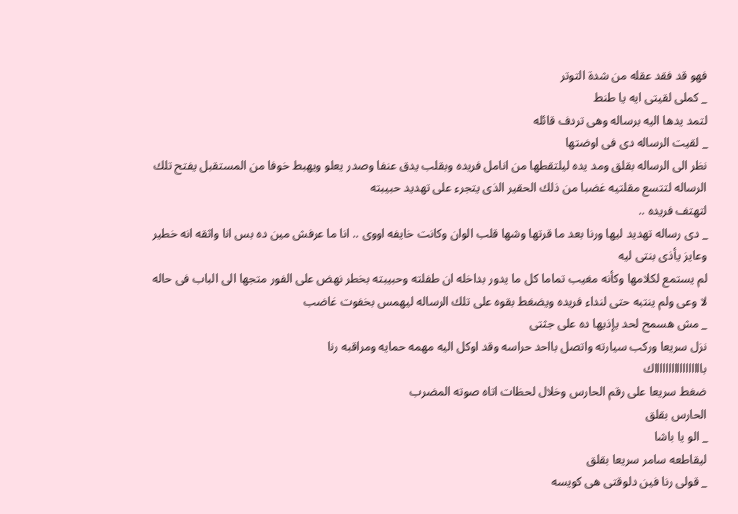فهو قد فقد عقله من شدة التوتر
_ كملى لقيتى ايه يا طنط
لتمد يدها اليه برساله وهى تردف قائله
_ لقيت الرساله دى فى اوضتها
نظر الى الرساله بقلق ومد يده ليلتقطها من انامل فريده وبقلب يدق عنفا وصدر يعلو ويهبط خوفا من المستقبل يفتح تلك الرساله لتتسع مقلتيه غضبا من ذلك الحقير الذى يتجرء على تهديد حبيبته
لتهتف فريده ..
_ دى رساله تهديد ليها ورنا بعد ما قرتها وشها قلب الوان وكانت خايفه اووى .. انا ما عرفش مين ده بس انا واثقه انه خطير وعايز يأذى بنتى ليه
لم يستمع لكلامها وكأنه مغيب تماما كل ما يدور بداخله ان طفلته وحبيبته بخطر نهض على الفور متجها الى الباب فى حاله لا وعى ولم ينتبه حتى لنداء فريده ويضغط بقوه على تلك الرساله ليهمس بخفوت غاضب
_ مش هسمح لحد يإذيها ده على جثتى
نزل سريعا وركب سيارته واتصل بااحد حراسه وقد اوكل اليه مهمه حمايه ومراقبه رنا
باااااااااااااااااك
ضغط سريعا على رقم الحارس وخلال لحظات اتاه صوته المضرب
الحارس بقلق
_ الو يا باشا
ليقاطعه سامر سريعا بقلق
_ قولى رنا فين دلوقتى هى كويسه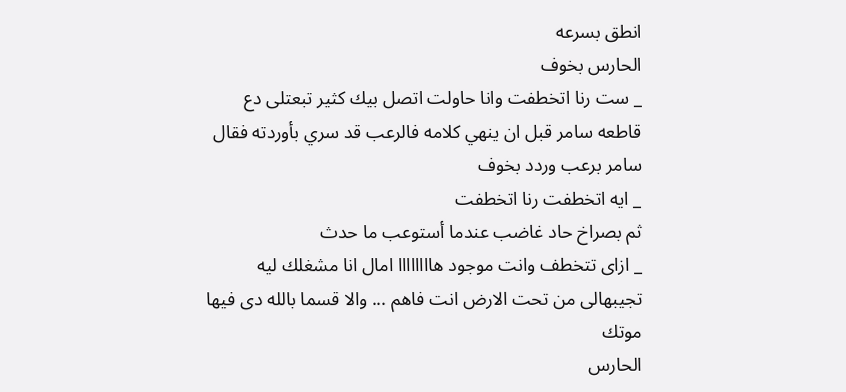انطق بسرعه
الحارس بخوف
_ ست رنا اتخطفت وانا حاولت اتصل بيك كثير تبعتلى دع
قاطعه سامر قبل ان ينهي كلامه فالرعب قد سري بأوردته فقال سامر برعب وردد بخوف
_ ايه اتخطفت رنا اتخطفت
ثم بصراخ حاد غاضب عندما أستوعب ما حدث
_ ازاى تتخطف وانت موجود هاااااااا امال انا مشغلك ليه تجيبهالى من تحت الارض انت فاهم ... والا قسما بالله دى فيها موتك
الحارس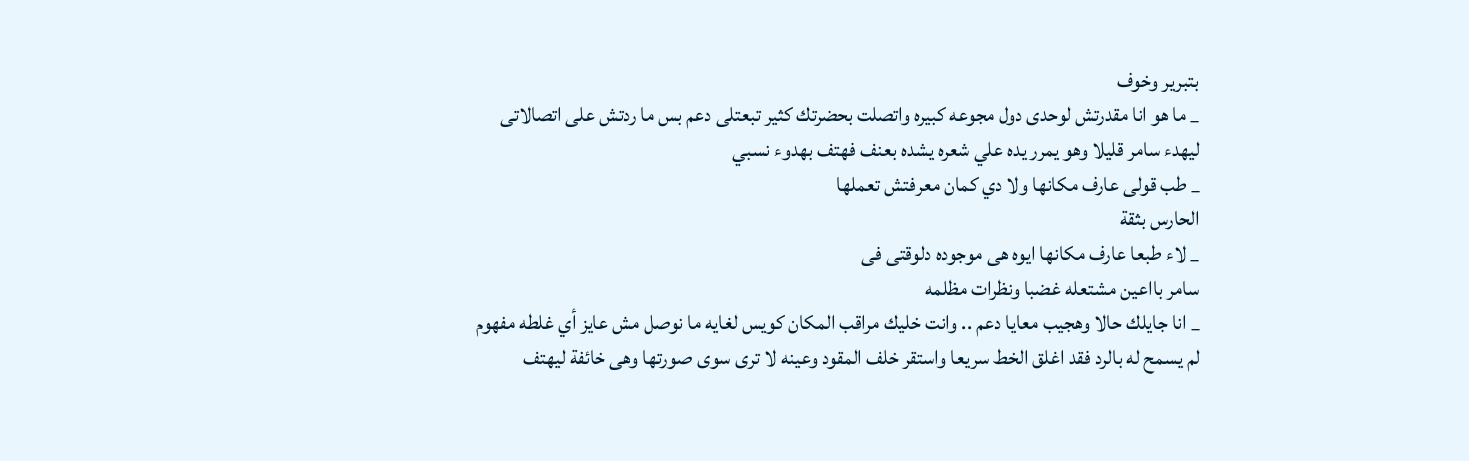بتبرير وخوف
_ ما هو انا مقدرتش لوحدى دول مجوعه كبيره واتصلت بحضرتك كثير تبعتلى دعم بس ما ردتش على اتصالاتى
ليهدء سامر قليلا وهو يمرر يده علي شعره يشده بعنف فهتف بهدوء نسبي
_ طب قولى عارف مكانها ولا دي كمان معرفتش تعملها
الحارس بثقة
_ لاء طبعا عارف مكانها ايوه هى موجوده دلوقتى فى
سامر بااعين مشتعله غضبا ونظرات مظلمه
_ انا جايلك حالا وهجيب معايا دعم .. وانت خليك مراقب المكان كويس لغايه ما نوصل مش عايز أي غلطه مفهوم
لم يسمح له بالرد فقد اغلق الخط سريعا واستقر خلف المقود وعينه لا ترى سوى صورتها وهى خائفة ليهتف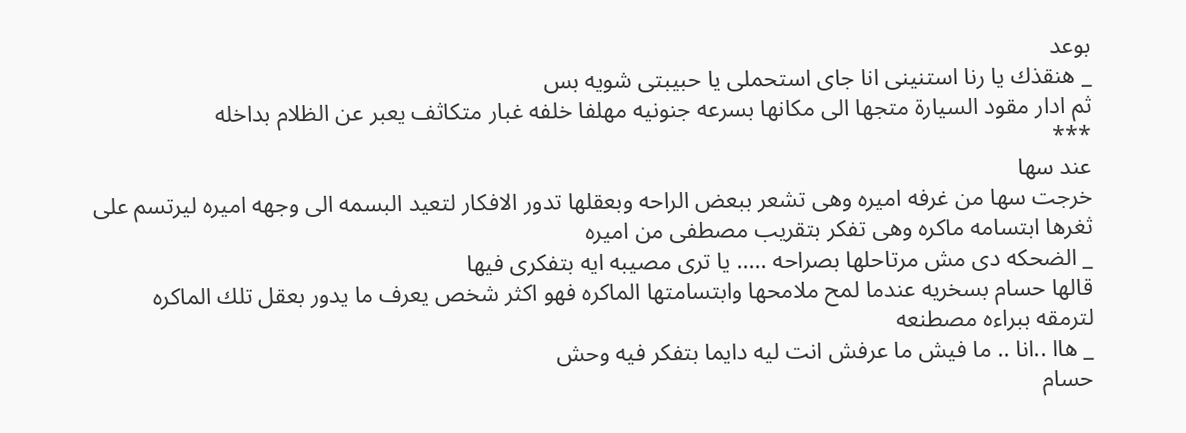بوعد
_ هنقذك يا رنا استنينى انا جاى استحملى يا حبيبتى شويه بس
ثم ادار مقود السيارة متجها الى مكانها بسرعه جنونيه مهلفا خلفه غبار متكاثف يعبر عن الظلام بداخله
***
عند سها
خرجت سها من غرفه اميره وهى تشعر ببعض الراحه وبعقلها تدور الافكار لتعيد البسمه الى وجهه اميره ليرتسم على ثغرها ابتسامه ماكره وهى تفكر بتقريب مصطفى من اميره
_ الضحكه دى مش مرتاحلها بصراحه ..... يا ترى مصيبه ايه بتفكرى فيها
قالها حسام بسخريه عندما لمح ملامحها وابتسامتها الماكره فهو اكثر شخص يعرف ما يدور بعقل تلك الماكره
لترمقه ببراءه مصطنعه
_ هاا ..انا .. ما فيش ما عرفش انت ليه دايما بتفكر فيه وحش
حسام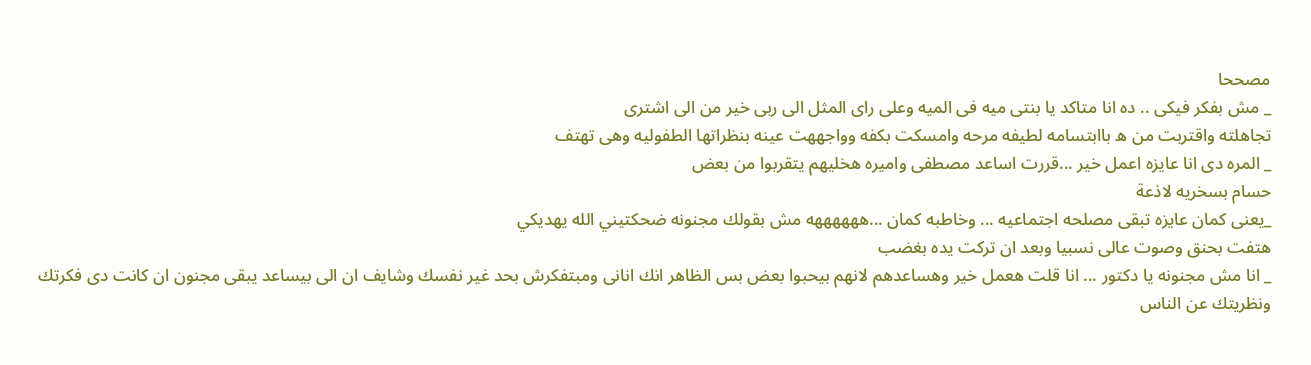مصححا
_ مش بفكر فيكى .. ده انا متاكد يا بنتى ميه فى الميه وعلى راى المثل الى ربى خير من الى اشترى
تجاهلته واقتربت من ه باابتسامه لطيفه مرحه وامسكت بكفه وواجههت عينه بنظراتها الطفوليه وهى تهتف
_ المره دى انا عايزه اعمل خير ...قررت اساعد مصطفى واميره هخليهم يتقربوا من بعض
حسام بسخريه لاذعة
_يعنى كمان عايزه تبقى مصلحه اجتماعيه ... وخاطبه كمان ...ههههههه مش بقولك مجنونه ضحكتيني الله يهديكي
هتفت بحنق وصوت عالى نسبيا وبعد ان تركت يده بغضب
_ انا مش مجنونه يا دكتور ... انا قلت هعمل خير وهساعدهم لانهم بيحبوا بعض بس الظاهر انك انانى ومبتفكرش بحد غير نفسك وشايف ان الى بيساعد يبقى مجنون ان كانت دى فكرتك ونظريتك عن الناس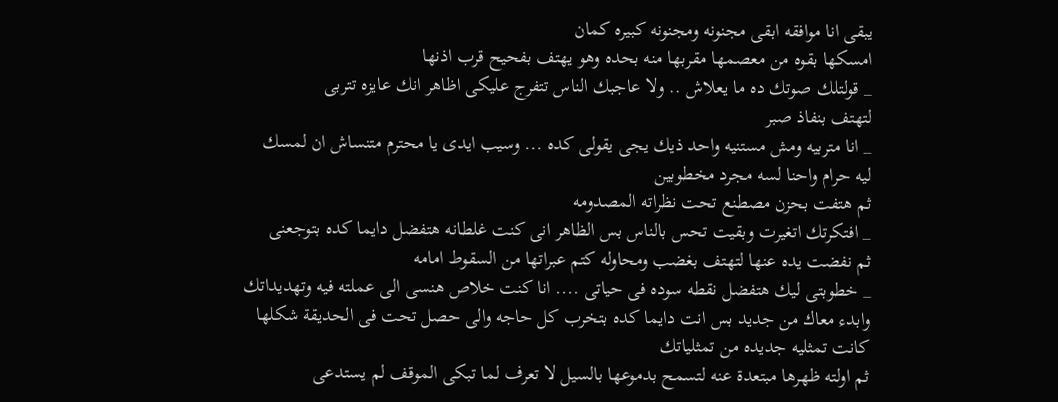يبقى انا موافقه ابقى مجنونه ومجنونه كبيره كمان
امسكها بقوه من معصمها مقربها منه بحده وهو يهتف بفحيح قرب اذنها
_ قولتلك صوتك ده ما يعلاش .. ولا عاجبك الناس تتفرج عليكى اظاهر انك عايزه تتربى
لتهتف بنفاذ صبر
_ انا متربيه ومش مستنيه واحد ذيك يجى يقولى كده ... وسيب ايدى يا محترم متنساش ان لمسك ليه حرام واحنا لسه مجرد مخطوبين
ثم هتفت بحزن مصطنع تحت نظراته المصدومه
_ افتكرتك اتغيرت وبقيت تحس بالناس بس الظاهر انى كنت غلطانه هتفضل دايما كده بتوجعنى
ثم نفضت يده عنها لتهتف بغضب ومحاوله كتم عبراتها من السقوط امامه
_ خطوبتى ليك هتفضل نقطه سوده فى حياتى .... انا كنت خلاص هنسى الى عملته فيه وتهديداتك وابدء معاك من جديد بس انت دايما كده بتخرب كل حاجه والى حصل تحت فى الحديقة شكلها كانت تمثليه جديده من تمثلياتك
ثم اولته ظهرها مبتعدة عنه لتسمح بدموعها بالسيل لا تعرف لما تبكى الموقف لم يستدعى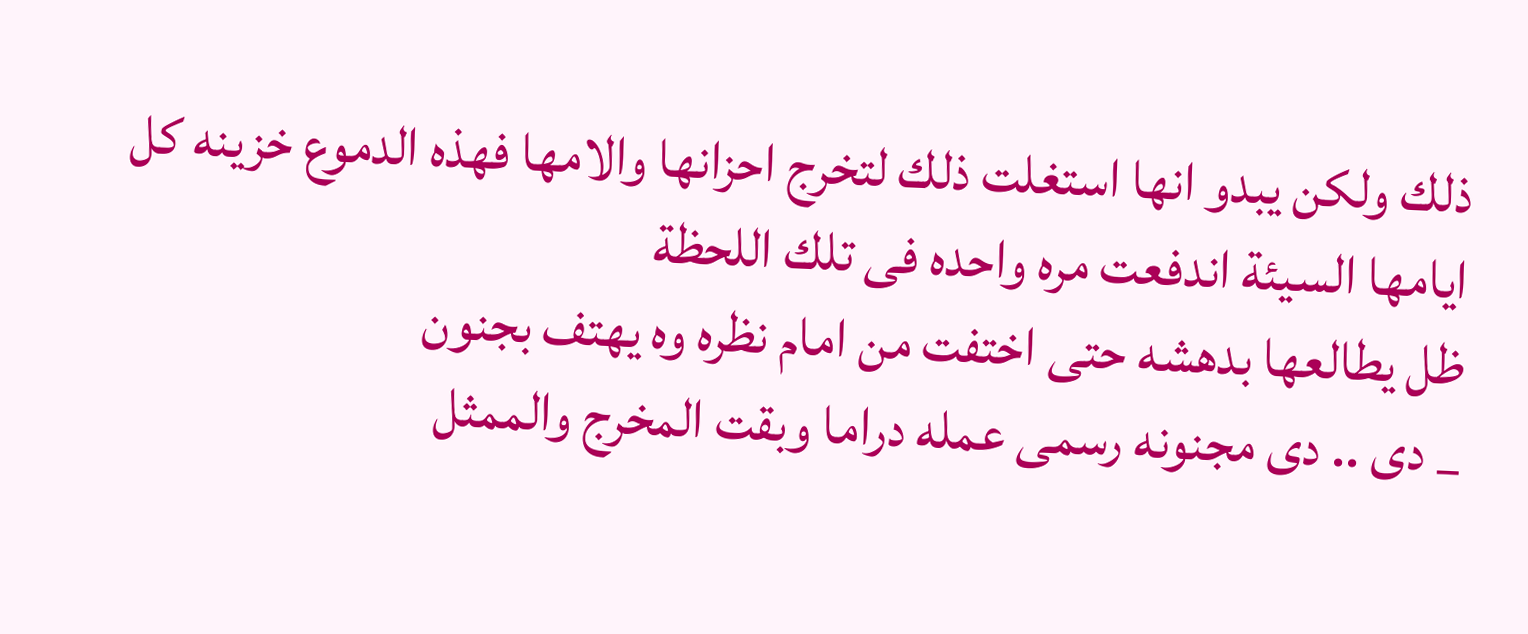ذلك ولكن يبدو انها استغلت ذلك لتخرج احزانها والامها فهذه الدموع خزينه كل ايامها السيئة اندفعت مره واحده فى تلك اللحظة
ظل يطالعها بدهشه حتى اختفت من امام نظره وه يهتف بجنون
_ دى .. دى مجنونه رسمى عمله دراما وبقت المخرج والممثل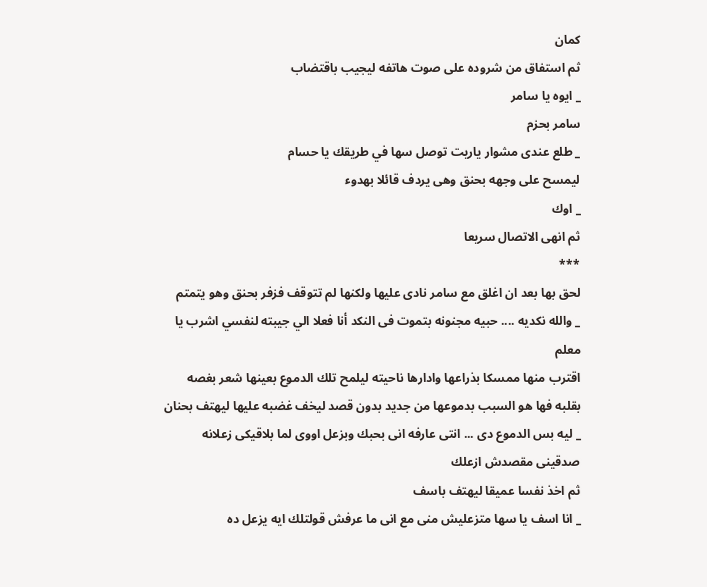كمان
ثم استفاق من شروده على صوت هاتفه ليجيب باقتضاب
_ ايوه يا سامر
سامر بحزم
_ طلع عندى مشوار ياريت توصل سها في طريقك يا حسام
ليمسح على وجهه بحنق وهى يردف قائلا بهدوء
_ اوك
ثم انهى الاتصال سريعا
***
لحق بها بعد ان اغلق مع سامر نادى عليها ولكنها لم تتوقف فزفر بحنق وهو يتمتم
_ والله نكديه .... حبيه مجنونه بتموت فى النكد أنا فعلا الي جيبته لنفسي اشرب يا معلم
اقترب منها ممسكا بذراعها وادارها ناحيته ليلمح تلك الدموع بعينها شعر بغصه بقلبه فها هو السبب بدموعها من جديد بدون قصد ليخف غضبه عليها ليهتف بحنان
_ ليه بس الدموع دى ... انتى عارفه انى بحبك وبزعل اووى لما بلاقيكى زعلانه صدقينى مقصدش ازعلك
ثم اخذ نفسا عميقا ليهتف باسف
_ انا اسف يا سها متزعليش منى مع انى ما عرفش قولتلك ايه يزعل ده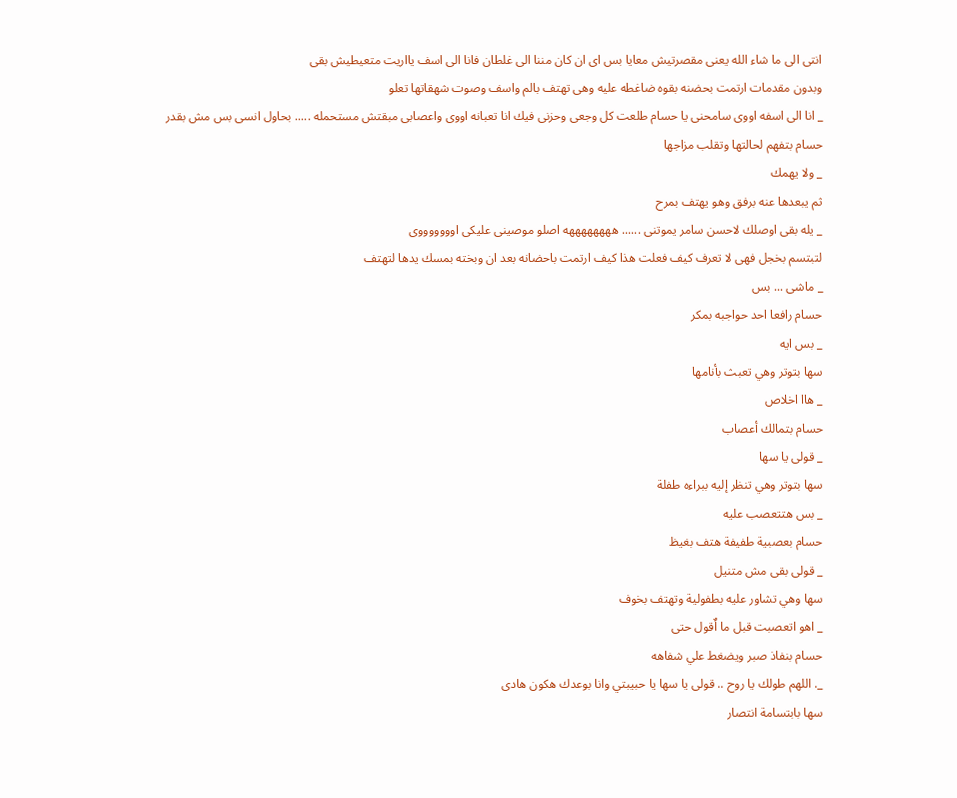انتى الى ما شاء الله يعنى مقصرتيش معايا بس اى ان كان مننا الى غلطان فانا الى اسف يااريت متعيطيش بقى
وبدون مقدمات ارتمت بحضنه بقوه ضاغطه عليه وهى تهتف بالم واسف وصوت شهقاتها تعلو
_ انا الى اسفه اووى سامحنى يا حسام طلعت كل وجعى وحزنى فيك انا تعبانه اووى واعصابى مبقتش مستحمله ..... بحاول انسى بس مش بقدر
حسام بتفهم لحالتها وتقلب مزاجها
_ ولا يهمك
ثم يبعدها عنه برفق وهو يهتف بمرح
_ يله بقى اوصلك لاحسن سامر يموتنى ...... ههههههههه اصلو موصينى عليكى اوووووووى
لتبتسم بخجل فهى لا تعرف كيف فعلت هذا كيف ارتمت باحضانه بعد ان وبخته بمسك يدها لتهتف
_ ماشى ... بس
حسام رافعا احد حواجبه بمكر
_ بس ايه
سها بتوتر وهي تعبث بأنامها
_ هاا اخلاص
حسام بتمالك أعصاب
_ قولى يا سها
سها بتوتر وهي تنظر إليه ببراءه طفلة
_ بس هتتعصب عليه
حسام بعصبية طفيفة هتف بغيظ
_ قولى بقى مش متنيل
سها وهي تشاور عليه بطفولية وتهتف بخوف
_ اهو اتعصبت قبل ما اٌقول حتى
حسام بنفاذ صبر ويضغط علي شفاهه
_. اللهم طولك يا روح .. قولى يا سها يا حبيبتي وانا بوعدك هكون هادى
سها بابتسامة انتصار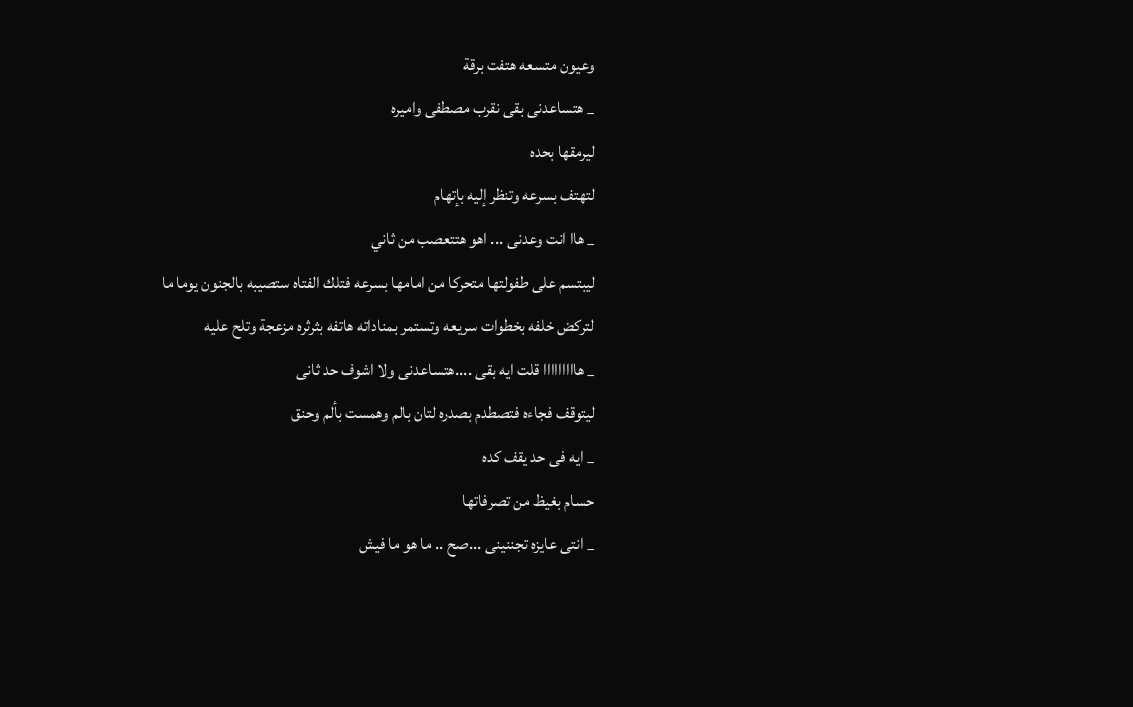وعيون متسعه هتفت برقة
_ هتساعدنى بقى نقرب مصطفى واميره
ليرمقها بحده
لتهتف بسرعه وتنظر إليه بإتهام
_ هاا انت وعدنى ... اهو هتتعصب من ثاني
ليبتسم على طفولتها متحركا من امامها بسرعه فتلك الفتاه ستصيبه بالجنون يوما ما
لتركض خلفه بخطوات سريعه وتستمر بمناداته هاتفه بثرثره مزعجة وتلح عليه
_ هااااااااا قلت ايه بقى ....هتساعدنى ولا اشوف حد ثانى
ليتوقف فجاءه فتصطدم بصدره لتان بالم وهمست بألم وحنق
_ ايه فى حد يقف كده
حسام بغيظ من تصرفاتها
_ انتى عايزه تجننينى ...صح .. ما هو ما فيش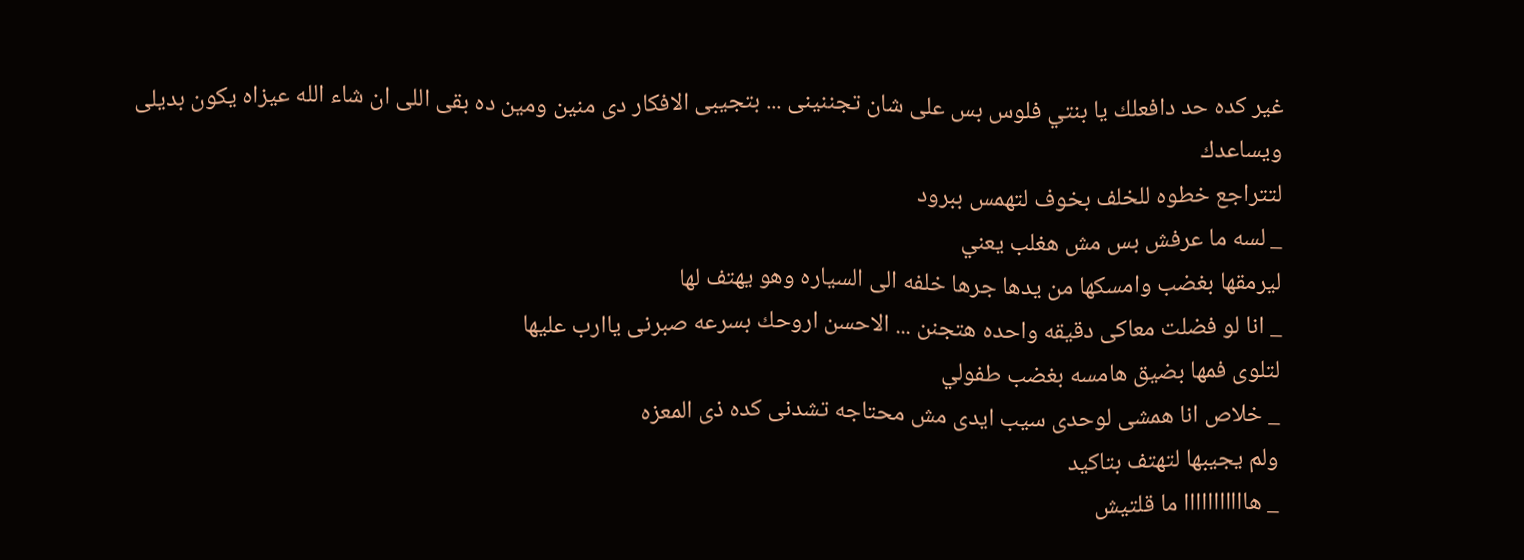غير كده حد دافعلك يا بنتي فلوس بس على شان تجننينى ... بتجيبى الافكار دى منين ومين ده بقى اللى ان شاء الله عيزاه يكون بديلى ويساعدك
لتتراجع خطوه للخلف بخوف لتهمس ببرود
_ لسه ما عرفش بس مش هغلب يعني
ليرمقها بغضب وامسكها من يدها جرها خلفه الى السياره وهو يهتف لها
_ انا لو فضلت معاكى دقيقه واحده هتجنن ... الاحسن اروحك بسرعه صبرنى ياارب عليها
لتلوى فمها بضيق هامسه بغضب طفولي
_ خلاص انا همشى لوحدى سيب ايدى مش محتاجه تشدنى كده ذى المعزه
ولم يجيبها لتهتف بتاكيد
_ هااااااااااا ما قلتيش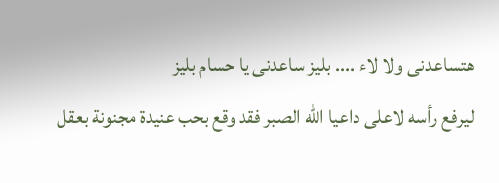هتساعدنى ولا لاء .... بليز ساعدنى يا حسام بليز
ليرفع رأسه لاعلى داعيا الله الصبر فقد وقع بحب عنيدة مجنونة بعقل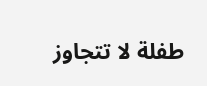طفلة لا تتجاوز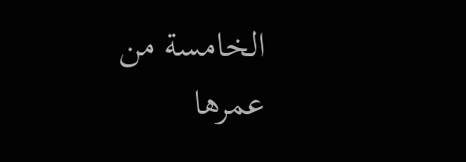الخامسة من عمرها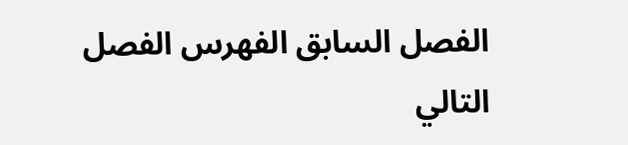الفصل السابق الفهرس الفصل التالي